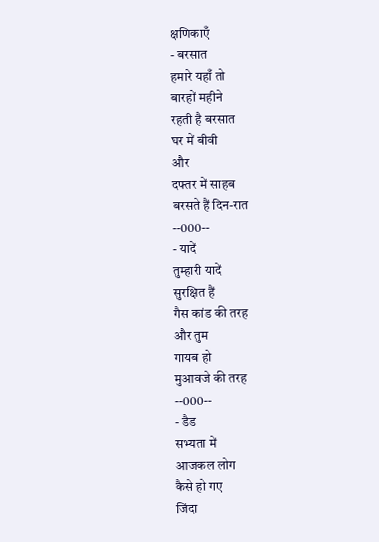क्षणिकाएँ
- बरसात
हमारे यहाँ तो
बारहों महीने
रहती है बरसात
घर में बीवी
और
दफ्तर में साहब
बरसते हैं दिन-रात
--000--
- यादें
तुम्हारी यादें
सुरक्षित हैं
गैस कांड की तरह
और तुम
गायब हो
मुआवजे की तरह
--000--
- डैड
सभ्यता में
आजकल लोग
कैसे हो गए
जिंदा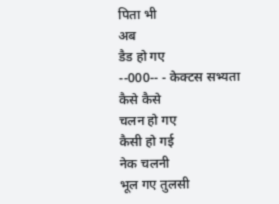पिता भी
अब
डैड हो गए
--000-- - केक्टस सभ्यता
कैसे कैसे
चलन हो गए
कैसी हो गई
नेक चलनी
भूल गए तुलसी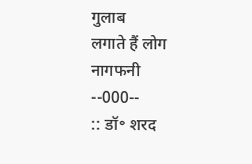गुलाब
लगाते हैं लोग
नागफनी
--000--
:: डॉ॰ शरद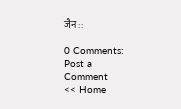जैन ::

0 Comments:
Post a Comment
<< Home